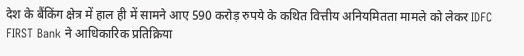देश के बैंकिंग क्षेत्र में हाल ही में सामने आए 590 करोड़ रुपये के कथित वित्तीय अनियमितता मामले को लेकर IDFC FIRST Bank ने आधिकारिक प्रतिक्रिया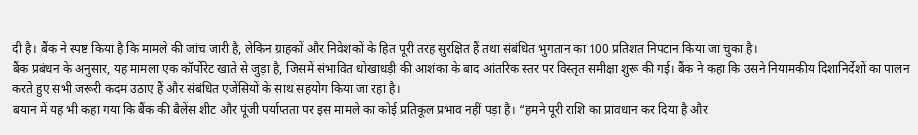दी है। बैंक ने स्पष्ट किया है कि मामले की जांच जारी है, लेकिन ग्राहकों और निवेशकों के हित पूरी तरह सुरक्षित हैं तथा संबंधित भुगतान का 100 प्रतिशत निपटान किया जा चुका है।
बैंक प्रबंधन के अनुसार, यह मामला एक कॉर्पोरेट खाते से जुड़ा है, जिसमें संभावित धोखाधड़ी की आशंका के बाद आंतरिक स्तर पर विस्तृत समीक्षा शुरू की गई। बैंक ने कहा कि उसने नियामकीय दिशानिर्देशों का पालन करते हुए सभी जरूरी कदम उठाए हैं और संबंधित एजेंसियों के साथ सहयोग किया जा रहा है।
बयान में यह भी कहा गया कि बैंक की बैलेंस शीट और पूंजी पर्याप्तता पर इस मामले का कोई प्रतिकूल प्रभाव नहीं पड़ा है। “हमने पूरी राशि का प्रावधान कर दिया है और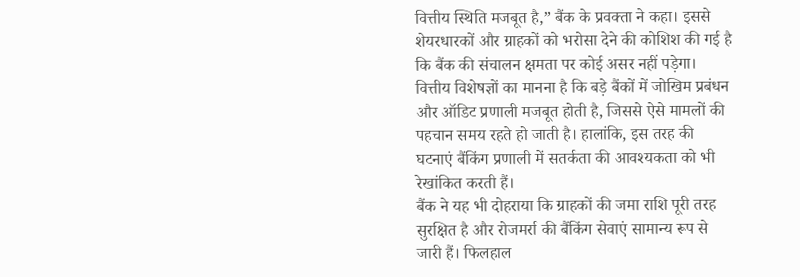वित्तीय स्थिति मजबूत है,” बैंक के प्रवक्ता ने कहा। इससे शेयरधारकों और ग्राहकों को भरोसा देने की कोशिश की गई है कि बैंक की संचालन क्षमता पर कोई असर नहीं पड़ेगा।
वित्तीय विशेषज्ञों का मानना है कि बड़े बैंकों में जोखिम प्रबंधन और ऑडिट प्रणाली मजबूत होती है, जिससे ऐसे मामलों की पहचान समय रहते हो जाती है। हालांकि, इस तरह की घटनाएं बैंकिंग प्रणाली में सतर्कता की आवश्यकता को भी रेखांकित करती हैं।
बैंक ने यह भी दोहराया कि ग्राहकों की जमा राशि पूरी तरह सुरक्षित है और रोजमर्रा की बैंकिंग सेवाएं सामान्य रूप से जारी हैं। फिलहाल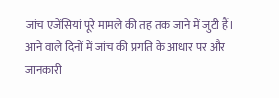जांच एजेंसियां पूरे मामले की तह तक जाने में जुटी हैं। आने वाले दिनों में जांच की प्रगति के आधार पर और जानकारी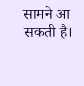सामने आ सकती है।